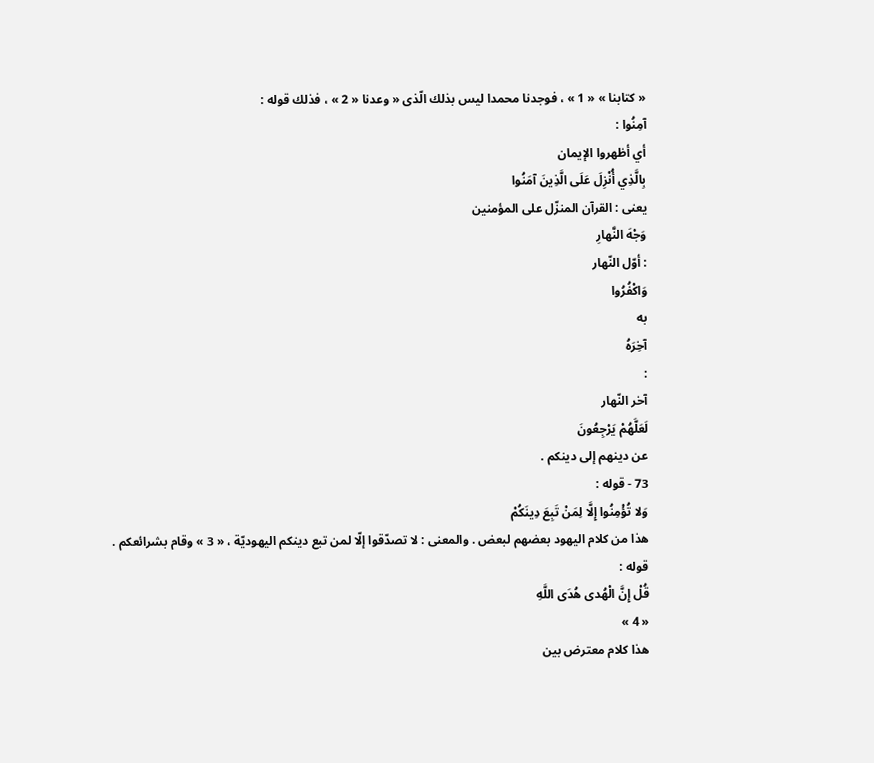« كتابنا » « 1 » ، فوجدنا محمدا ليس بذلك الّذى « وعدنا « 2 » ، فذلك قوله :
آمِنُوا :
أي أظهروا الإيمان
بِالَّذِي أُنْزِلَ عَلَى الَّذِينَ آمَنُوا
يعنى : القرآن المنزّل على المؤمنين
وَجْهَ النَّهارِ
: أوّل النّهار
وَاكْفُرُوا
به
آخِرَهُ
:
آخر النّهار
لَعَلَّهُمْ يَرْجِعُونَ
عن دينهم إلى دينكم .
73 - قوله :
وَلا تُؤْمِنُوا إِلَّا لِمَنْ تَبِعَ دِينَكُمْ
هذا من كلام اليهود بعضهم لبعض . والمعنى : لا تصدّقوا إلّا لمن تبع دينكم اليهوديّة ، « 3 » وقام بشرائعكم .
قوله :
قُلْ إِنَّ الْهُدى هُدَى اللَّهِ
« 4 »
هذا كلام معترض بين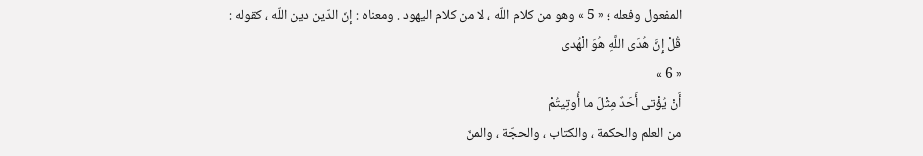المفعول وفعله ؛ « 5 » وهو من كلام اللّه ، لا من كلام اليهود . ومعناه : إنّ الدّين دين اللّه ، كقوله :
قُلْ إِنَّ هُدَى اللَّهِ هُوَ الْهُدى
« 6 »
أَنْ يُؤْتى أَحَدٌ مِثْلَ ما أُوتِيتُمْ
من العلم والحكمة ، والكتاب ، والحجّة ، والمنّ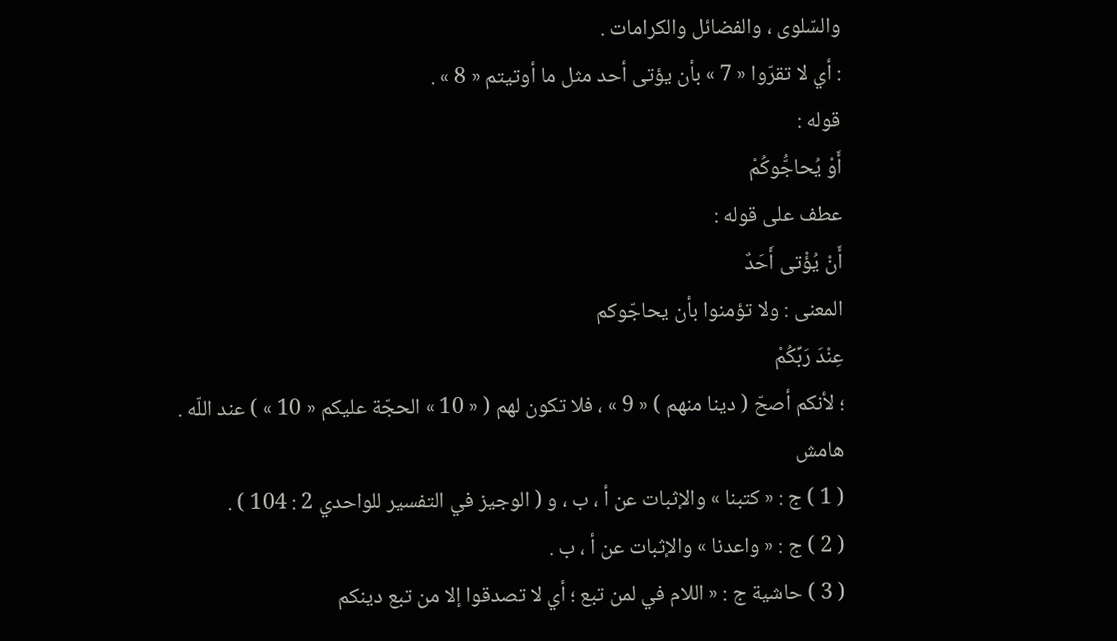والسّلوى ، والفضائل والكرامات .
: أي لا تقرّوا « 7 » بأن يؤتى أحد مثل ما أوتيتم « 8 » .
قوله :
أَوْ يُحاجُّوكُمْ
عطف على قوله :
أَنْ يُؤْتى أَحَدٌ
المعنى : ولا تؤمنوا بأن يحاجّوكم
عِنْدَ رَبِّكُمْ
؛ لأنكم أصحّ ( دينا منهم ) « 9 » ، فلا تكون لهم ( « 10 » الحجّة عليكم « 10 » ) عند اللّه .
هامش
( 1 ) ج : « كتبنا » والإثبات عن أ ، ب ، و ( الوجيز في التفسير للواحدي 2 : 104 ) .
( 2 ) ج : « واعدنا » والإثبات عن أ ، ب .
( 3 ) حاشية ج : « اللام في لمن تبع ؛ أي لا تصدقوا إلا من تبع دينكم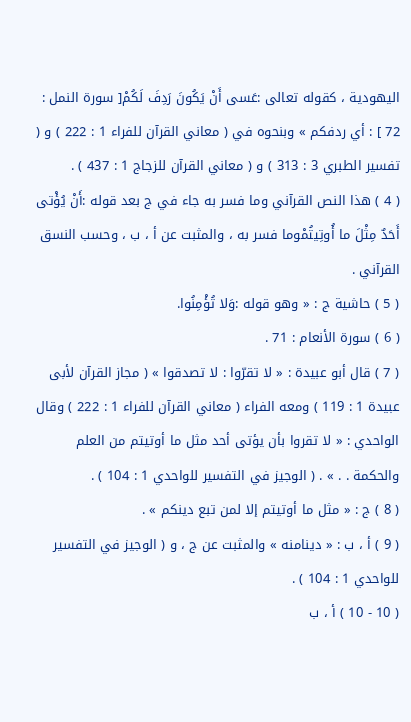اليهودية ، كقوله تعالى :عَسى أَنْ يَكُونَ رَدِفَ لَكُمْ[ سورة النمل :
72 ] : أي ردفكم » وبنحوه في ( معاني القرآن للفراء 1 : 222 ) و ( تفسير الطبري 3 : 313 ) و ( معاني القرآن للزجاج 1 : 437 ) .
( 4 ) هذا النص القرآني وما فسر به جاء في ج بعد قوله :أَنْ يُؤْتى أَحَدٌ مِثْلَ ما أُوتِيتُمْوما فسر به ، والمثبت عن أ ، ب ، وحسب النسق القرآني .
( 5 ) حاشية ج : « وهو قوله :وَلا تُؤْمِنُوا.
( 6 ) سورة الأنعام : 71 .
( 7 ) قال أبو عبيدة : « لا تقرّوا : لا تصدقوا » ( مجاز القرآن لأبى عبيدة 1 : 119 ) ومعه الفراء ( معاني القرآن للفراء 1 : 222 ) وقال الواحدي : « لا تقروا بأن يؤتى أحد مثل ما أوتيتم من العلم والحكمة . . » . ( الوجيز في التفسير للواحدي 1 : 104 ) .
( 8 ) ج : « مثل ما أوتيتم إلا لمن تبع دينكم » .
( 9 ) أ ، ب : « دينامنه » والمثبت عن ج ، و ( الوجيز في التفسير للواحدي 1 : 104 ) .
( 10 - 10 ) أ ، ب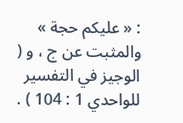: « عليكم حجة » والمثبت عن ج ، و ( الوجيز في التفسير للواحدي 1 : 104 ) .